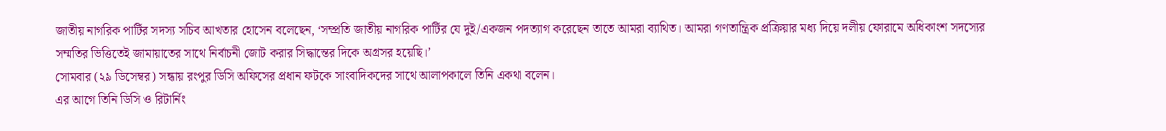জাতীয় নাগরিক পার্টির সদস্য সচিব আখতার হোসেন বলেছেন, ‘সম্প্রতি জাতীয় নাগরিক পার্টির যে দুই/একজন পদত্যাগ করেছেন তাতে আমরা ব্যাথিত। আমরা গণতান্ত্রিক প্রক্রিয়ার মধ্য দিয়ে দলীয় ফোরামে অধিকাংশ সদস্যের সম্মতির ভিত্তিতেই জামায়াতের সাথে নির্বাচনী জোট করার সিদ্ধান্তের দিকে অগ্রসর হয়েছি।’
সোমবার (২৯ ডিসেম্বর) সন্ধায় রংপুর ডিসি অফিসের প্রধান ফটকে সাংবাদিকদের সাথে আলাপকালে তিনি একথা বলেন।
এর আগে তিনি ডিসি ও রিটার্নিং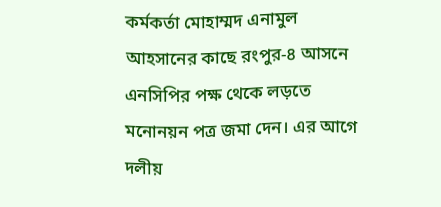কর্মকর্তা মোহাম্মদ এনামুল আহসানের কাছে রংপুর-৪ আসনে এনসিপির পক্ষ থেকে লড়তে মনোনয়ন পত্র জমা দেন। এর আগে দলীয়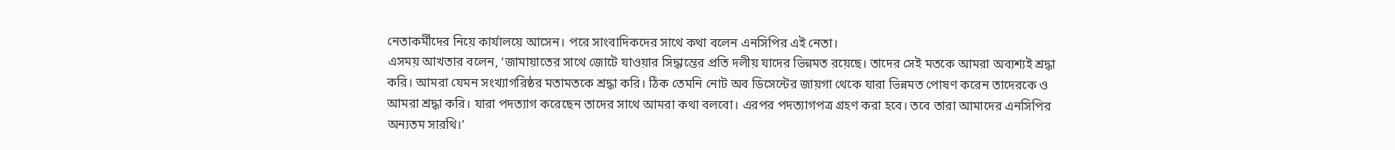নেতাকর্মীদের নিয়ে কার্যালয়ে আসেন। পরে সাংবাদিকদের সাথে কথা বলেন এনসিপির এই নেতা।
এসময় আখতার বলেন, ‘জামায়াতের সাথে জোটে যাওয়ার সিদ্ধান্তের প্রতি দলীয় যাদের ভিন্নমত রয়েছে। তাদের সেই মতকে আমরা অব্যশ্যই শ্রদ্ধা করি। আমরা যেমন সংখ্যাগরিষ্ঠর মতামতকে শ্রদ্ধা করি। ঠিক তেমনি নোট অব ডিসেন্টের জায়গা থেকে যারা ভিন্নমত পোষণ করেন তাদেরকে ও আমরা শ্রদ্ধা করি। যারা পদত্যাগ করেছেন তাদের সাথে আমরা কথা বলবো। এরপর পদত্যাগপত্র গ্রহণ করা হবে। তবে তারা আমাদের এনসিপির অন্যতম সারথি।’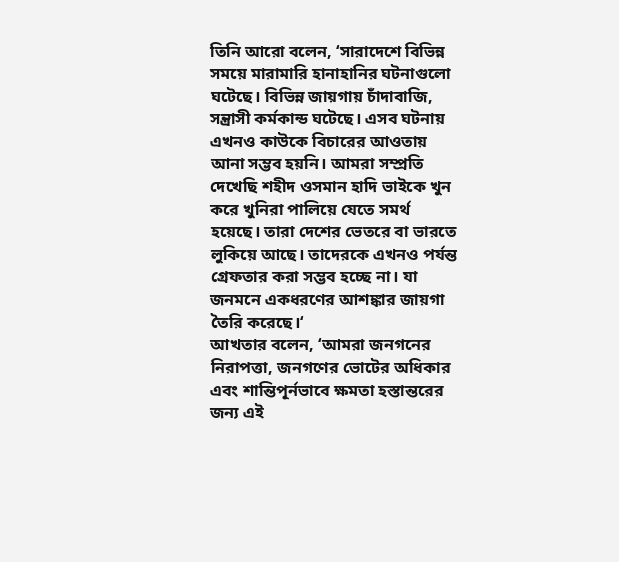তিনি আরো বলেন, ‘সারাদেশে বিভিন্ন সময়ে মারামারি হানাহানির ঘটনাগুলো ঘটেছে। বিভিন্ন জায়গায় চাঁদাবাজি, সন্ত্রাসী কর্মকান্ড ঘটেছে। এসব ঘটনায় এখনও কাউকে বিচারের আওতায় আনা সম্ভব হয়নি। আমরা সম্প্রতি দেখেছি শহীদ ওসমান হাদি ভাইকে খুন করে খুনিরা পালিয়ে যেতে সমর্থ হয়েছে। তারা দেশের ভেতরে বা ভারতে লুকিয়ে আছে। তাদেরকে এখনও পর্যন্ত গ্রেফতার করা সম্ভব হচ্ছে না। যা জনমনে একধরণের আশঙ্কার জায়গা তৈরি করেছে।‘
আখতার বলেন, ‘আমরা জনগনের নিরাপত্তা, জনগণের ভোটের অধিকার এবং শান্তিপূর্নভাবে ক্ষমতা হস্তান্তরের জন্য এই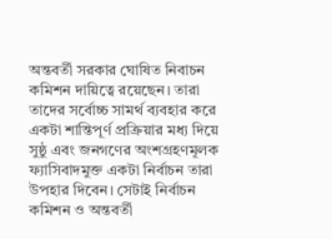অন্তবর্তী সরকার ঘোষিত নিবাচন কমিশন দায়িত্বে রয়েছেন। তারা তাদের সর্বোচ্চ সামর্থ ব্যবহার করে একটা শান্তিপূর্ণ প্রক্রিয়ার মধ্য দিয়ে সুষ্ঠু এবং জনগণের অংশগ্রহণমূলক ফ্যাসিবাদমুক্ত একটা নির্বাচন তারা উপহার দিবেন। সেটাই নির্বাচন কমিশন ও অন্তবর্তী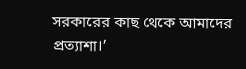সরকারের কাছ থেকে আমাদের প্রত্যাশা।’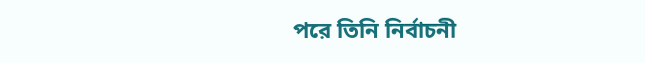পরে তিনি নির্বাচনী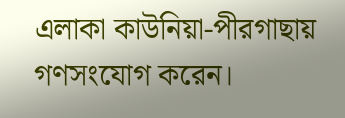এলাকা কাউনিয়া-পীরগাছায় গণসংযোগ করেন।